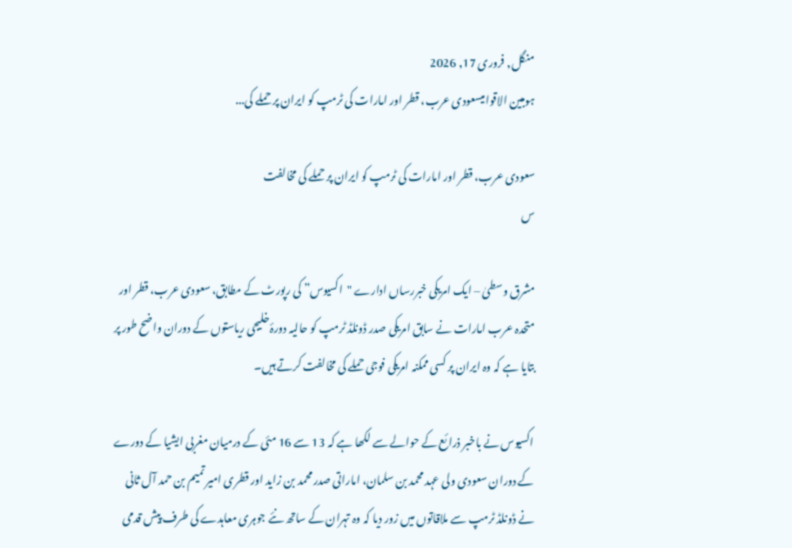منگل, فروری 17, 2026
ہومبین الاقوامیسعودی عرب، قطر اور امارات کی ٹرمپ کو ایران پر حملے کی...

سعودی عرب، قطر اور امارات کی ٹرمپ کو ایران پر حملے کی مخالفت
س

مشرق وسطیٰ – ایک امریکی خبررساں ادارے "اکسیوس” کی رپورٹ کے مطابق، سعودی عرب، قطر اور متحدہ عرب امارات نے سابق امریکی صدر ڈونلڈ ٹرمپ کو حالیہ دورۂ خلیجی ریاستوں کے دوران واضح طور پر بتایا ہے کہ وہ ایران پر کسی ممکنہ امریکی فوجی حملے کی مخالفت کرتے ہیں۔

اکسیوس نے باخبر ذرائع کے حوالے سے لکھا ہے کہ 13 سے 16 مئی کے درمیان مغربی ایشیا کے دورے کے دوران سعودی ولی عہد محمد بن سلمان، اماراتی صدر محمد بن زاید اور قطری امیر تمیم بن حمد آل ثانی نے ڈونلڈ ٹرمپ سے ملاقاتوں میں زور دیا کہ وہ تہران کے ساتھ نئے جوہری معاہدے کی طرف پیش قدمی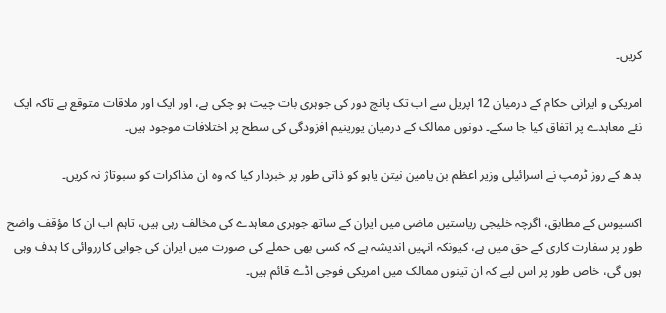کریں۔

امریکی و ایرانی حکام کے درمیان 12 اپریل سے اب تک پانچ دور کی جوہری بات چیت ہو چکی ہے، اور ایک اور ملاقات متوقع ہے تاکہ ایک نئے معاہدے پر اتفاق کیا جا سکے۔ دونوں ممالک کے درمیان یورینیم افزودگی کی سطح پر اختلافات موجود ہیں۔

بدھ کے روز ٹرمپ نے اسرائیلی وزیر اعظم بن یامین نیتن یاہو کو ذاتی طور پر خبردار کیا کہ وہ ان مذاکرات کو سبوتاژ نہ کریں۔

اکسیوس کے مطابق، اگرچہ خلیجی ریاستیں ماضی میں ایران کے ساتھ جوہری معاہدے کی مخالف رہی ہیں، تاہم اب ان کا مؤقف واضح طور پر سفارت کاری کے حق میں ہے، کیونکہ انہیں اندیشہ ہے کہ کسی بھی حملے کی صورت میں ایران کی جوابی کارروائی کا ہدف وہی ہوں گی، خاص طور پر اس لیے کہ ان تینوں ممالک میں امریکی فوجی اڈے قائم ہیں۔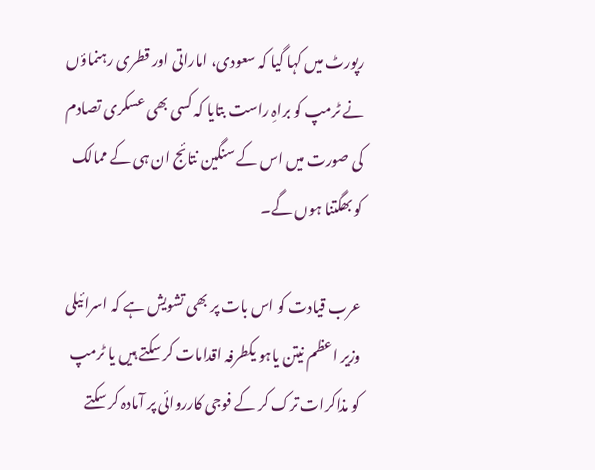رپورٹ میں کہا گیا کہ سعودی، اماراتی اور قطری رہنماؤں نے ٹرمپ کو براہِ راست بتایا کہ کسی بھی عسکری تصادم کی صورت میں اس کے سنگین نتائج ان ہی کے ممالک کو بھگتنا ہوں گے۔

عرب قیادت کو اس بات پر بھی تشویش ہے کہ اسرائیلی وزیر اعظم نیتن یاہو یکطرفہ اقدامات کر سکتے ہیں یا ٹرمپ کو مذاکرات ترک کر کے فوجی کارروائی پر آمادہ کر سکتے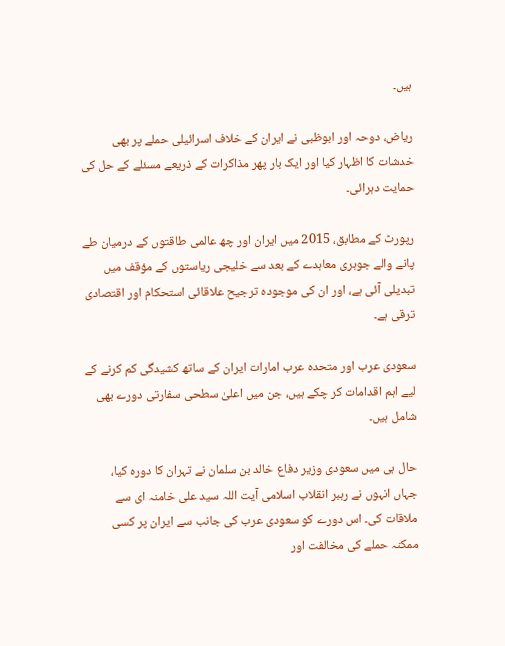ہیں۔

ریاض، دوحہ اور ابوظبی نے ایران کے خلاف اسرائیلی حملے پر بھی خدشات کا اظہار کیا اور ایک بار پھر مذاکرات کے ذریعے مسئلے کے حل کی حمایت دہرائی۔

رپورٹ کے مطابق، 2015 میں ایران اور چھ عالمی طاقتوں کے درمیان طے پانے والے جوہری معاہدے کے بعد سے خلیجی ریاستوں کے مؤقف میں تبدیلی آئی ہے، اور ان کی موجودہ ترجیح علاقائی استحکام اور اقتصادی ترقی ہے۔

سعودی عرب اور متحدہ عرب امارات ایران کے ساتھ کشیدگی کم کرنے کے لیے اہم اقدامات کر چکے ہیں، جن میں اعلیٰ سطحی سفارتی دورے بھی شامل ہیں۔

حال ہی میں سعودی وزیر دفاع خالد بن سلمان نے تہران کا دورہ کیا، جہاں انہوں نے رہبر انقلاب اسلامی آیت اللہ سید علی خامنہ ای سے ملاقات کی۔ اس دورے کو سعودی عرب کی جانب سے ایران پر کسی ممکنہ حملے کی مخالفت اور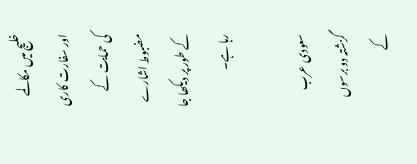خلیج میں مکالمے اور سفارت کاری کی حمایت کے مضبوط اشارے کے طور پر دیکھا جا رہا ہے۔

سعودی عرب گزشتہ دو برسوں کے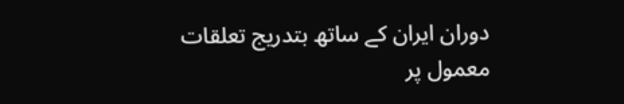دوران ایران کے ساتھ بتدریج تعلقات معمول پر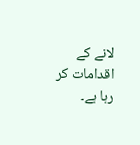لانے کے اقدامات کر رہا ہے۔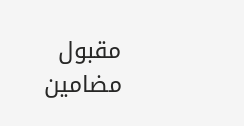مقبول مضامین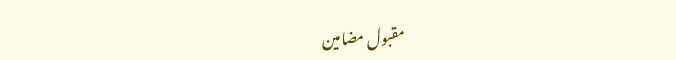مقبول مضامین